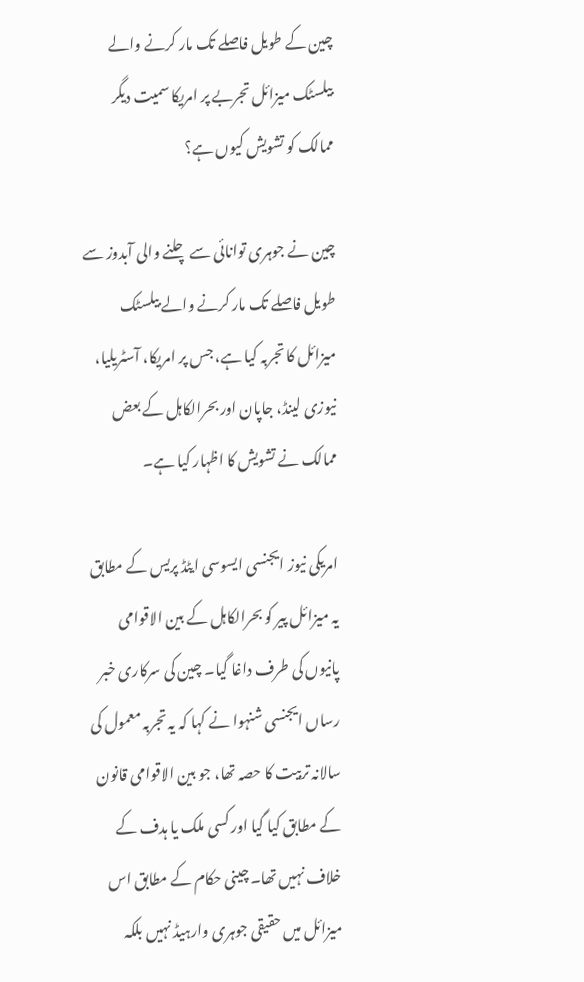چین کے طویل فاصلے تک مار کرنے والے بیلسٹک میزائل تجربے پر امریکا سمیت دیگر ممالک کو تشویش کیوں ہے؟

چین نے جوہری توانائی سے چلنے والی آبدوز سے طویل فاصلے تک مار کرنے والے بیلسٹک میزائل کا تجربہ کیا ہے، جس پر امریکا، آسٹریلیا، نیوزی لینڈ، جاپان اور بحرالکاہل کے بعض ممالک نے تشویش کا اظہار کیا ہے۔

امریکی نیوز ایجنسی ایسوسی ایٹڈ پریس کے مطابق یہ میزائل پیر کو بحرالکاہل کے بین الاقوامی پانیوں کی طرف داغا گیا۔ چین کی سرکاری خبر رساں ایجنسی شنہوا نے کہا کہ یہ تجربہ معمول کی سالانہ تربیت کا حصہ تھا، جو بین الاقوامی قانون کے مطابق کیا گیا اور کسی ملک یا ہدف کے خلاف نہیں تھا۔ چینی حکام کے مطابق اس میزائل میں حقیقی جوہری وارہیڈ نہیں بلکہ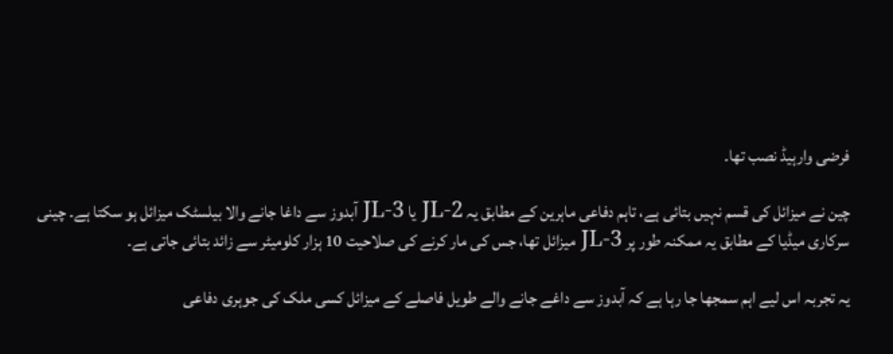فرضی وارہیڈ نصب تھا۔

چین نے میزائل کی قسم نہیں بتائی ہے، تاہم دفاعی ماہرین کے مطابق یہ JL-2 یا JL-3 آبدوز سے داغا جانے والا بیلسٹک میزائل ہو سکتا ہے۔ چینی سرکاری میڈیا کے مطابق یہ ممکنہ طور پر JL-3 میزائل تھا، جس کی مار کرنے کی صلاحیت 10 ہزار کلومیٹر سے زائد بتائی جاتی ہے۔

یہ تجربہ اس لیے اہم سمجھا جا رہا ہے کہ آبدوز سے داغے جانے والے طویل فاصلے کے میزائل کسی ملک کی جوہری دفاعی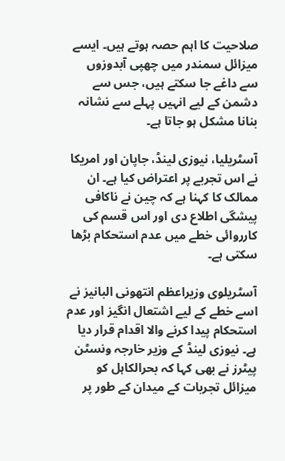صلاحیت کا اہم حصہ ہوتے ہیں۔ ایسے میزائل سمندر میں چھپی آبدوزوں سے داغے جا سکتے ہیں، جس سے دشمن کے لیے انہیں پہلے سے نشانہ بنانا مشکل ہو جاتا ہے۔

آسٹریلیا، نیوزی لینڈ، جاپان اور امریکا نے اس تجربے پر اعتراض کیا ہے۔ ان ممالک کا کہنا ہے کہ چین نے ناکافی پیشگی اطلاع دی اور اس قسم کی کارروائی خطے میں عدم استحکام بڑھا سکتی ہے۔

آسٹریلوی وزیراعظم انتھونی البانیز نے اسے خطے کے لیے اشتعال انگیز اور عدم استحکام پیدا کرنے والا اقدام قرار دیا ہے۔ نیوزی لینڈ کے وزیر خارجہ ونسٹن پیٹرز نے بھی کہا کہ بحرالکاہل کو میزائل تجربات کے میدان کے طور پر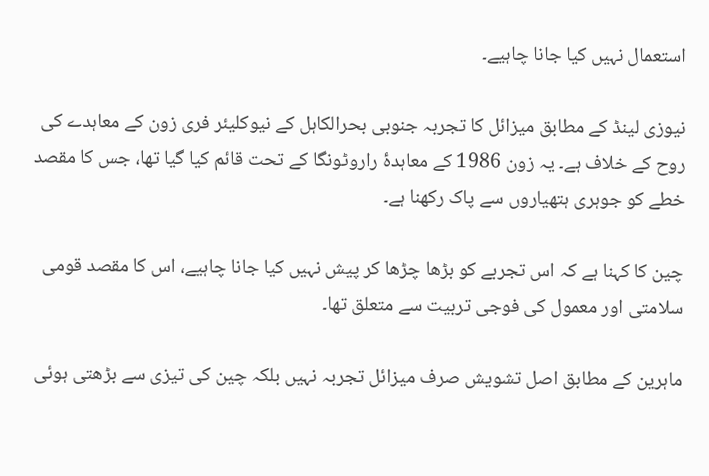استعمال نہیں کیا جانا چاہیے۔

نیوزی لینڈ کے مطابق میزائل کا تجربہ جنوبی بحرالکاہل کے نیوکلیئر فری زون کے معاہدے کی روح کے خلاف ہے۔ یہ زون 1986 کے معاہدۂ راروٹونگا کے تحت قائم کیا گیا تھا، جس کا مقصد خطے کو جوہری ہتھیاروں سے پاک رکھنا ہے۔

چین کا کہنا ہے کہ اس تجربے کو بڑھا چڑھا کر پیش نہیں کیا جانا چاہیے، اس کا مقصد قومی سلامتی اور معمول کی فوجی تربیت سے متعلق تھا۔

ماہرین کے مطابق اصل تشویش صرف میزائل تجربہ نہیں بلکہ چین کی تیزی سے بڑھتی ہوئی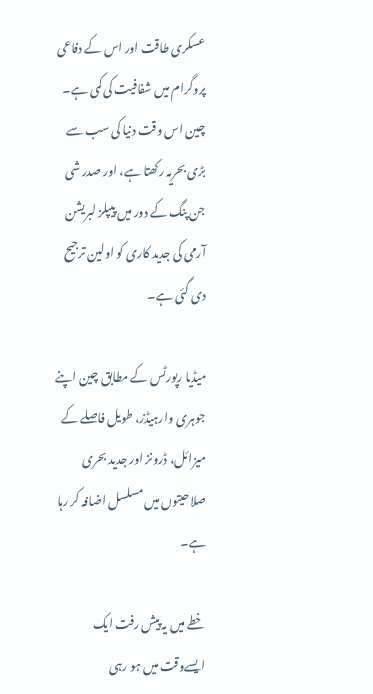عسکری طاقت اور اس کے دفاعی پروگرام میں شفافیت کی کمی ہے۔ چین اس وقت دنیا کی سب سے بڑی بحریہ رکھتا ہے، اور صدر شی جن پنگ کے دور میں پیپلز لبریشن آرمی کی جدید کاری کو اولین ترجیح دی گئی ہے۔

میڈیا رپورٹس کے مطابق چین اپنے جوہری وارہیڈز، طویل فاصلے کے میزائل، ڈرونز اور جدید بحری صلاحیتوں میں مسلسل اضافہ کر رہا ہے۔

خطے میں یہ پیش رفت ایک ایسےوقت میں ہو رہی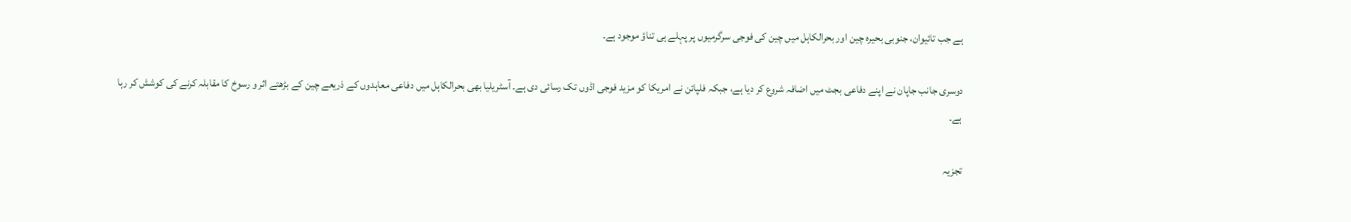ہے جب تائیوان، جنوبی بحیرہ چین اور بحرالکاہل میں چین کی فوجی سرگرمیوں پر پہلے ہی تناؤ موجود ہے۔

دوسری جانب جاپان نے اپنے دفاعی بجٹ میں اضافہ شروع کر دیا ہے، جبکہ فلپائن نے امریکا کو مزید فوجی اڈوں تک رسائی دی ہے۔ آسٹریلیا بھی بحرالکاہل میں دفاعی معاہدوں کے ذریعے چین کے بڑھتے اثر و رسوخ کا مقابلہ کرنے کی کوشش کر رہا ہے۔

تجزیہ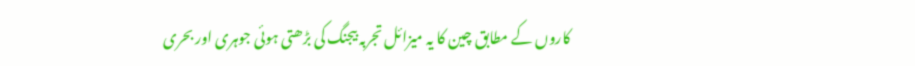کاروں کے مطابق چین کا یہ میزائل تجربہ بیجنگ کی بڑھتی ہوئی جوہری اور بحری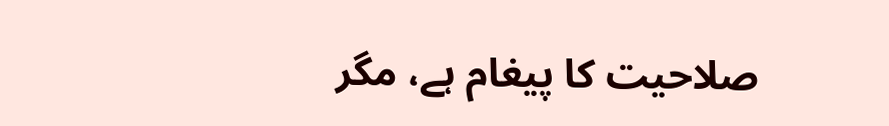صلاحیت کا پیغام ہے، مگر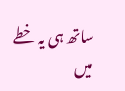ساتھ ہی یہ خطے میں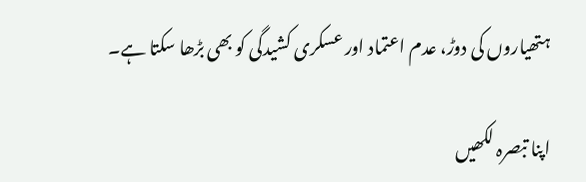ہتھیاروں کی دوڑ، عدم اعتماد اور عسکری کشیدگی کو بھی بڑھا سکتا ہے۔

اپنا تبصرہ لکھیں